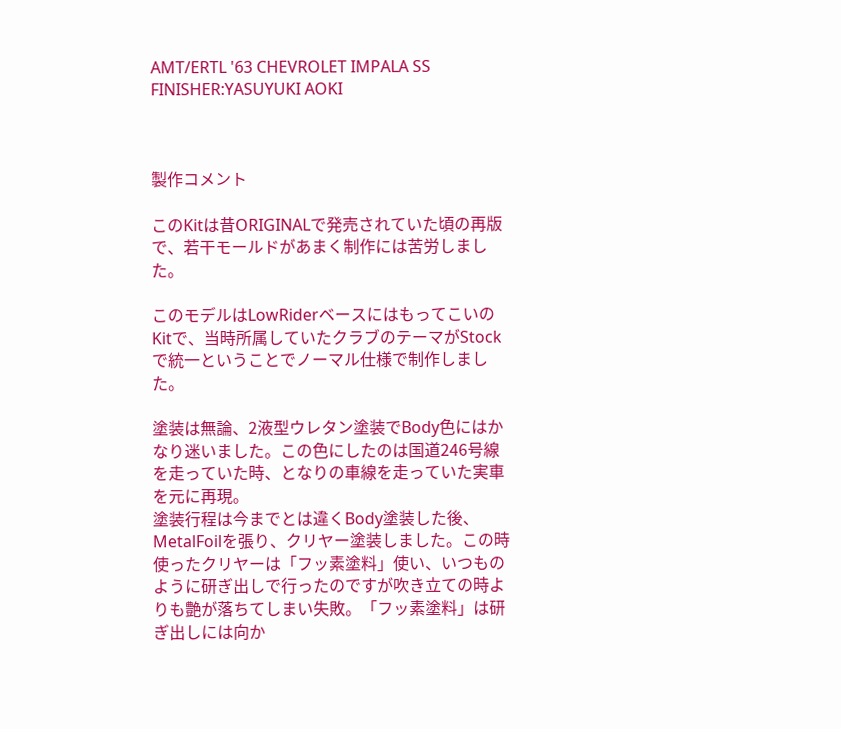AMT/ERTL '63 CHEVROLET IMPALA SS
FINISHER:YASUYUKI AOKI



製作コメント

このKitは昔ORIGINALで発売されていた頃の再版で、若干モールドがあまく制作には苦労しました。

このモデルはLowRiderベースにはもってこいのKitで、当時所属していたクラブのテーマがStockで統一ということでノーマル仕様で制作しました。

塗装は無論、2液型ウレタン塗装でBody色にはかなり迷いました。この色にしたのは国道246号線を走っていた時、となりの車線を走っていた実車を元に再現。
塗装行程は今までとは違くBody塗装した後、MetalFoilを張り、クリヤー塗装しました。この時使ったクリヤーは「フッ素塗料」使い、いつものように研ぎ出しで行ったのですが吹き立ての時よりも艶が落ちてしまい失敗。「フッ素塗料」は研ぎ出しには向か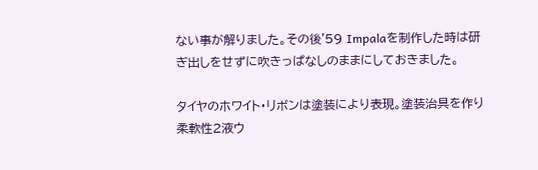ない事が解りました。その後'59 Impalaを制作した時は研ぎ出しをせずに吹きっぱなしのままにしておきました。

タイヤのホワイト・リボンは塗装により表現。塗装治具を作り柔軟性2液ウ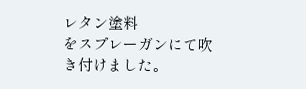レタン塗料
をスプレーガンにて吹き付けました。